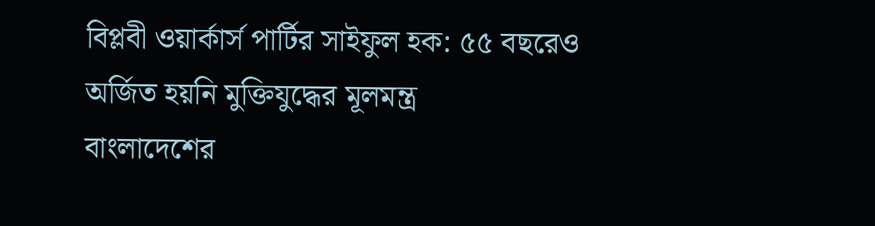বিপ্লবী ওয়ার্কার্স পার্টির সাইফুল হক: ৫৫ বছরেও অর্জিত হয়নি মুক্তিযুদ্ধের মূলমন্ত্র
বাংলাদেশের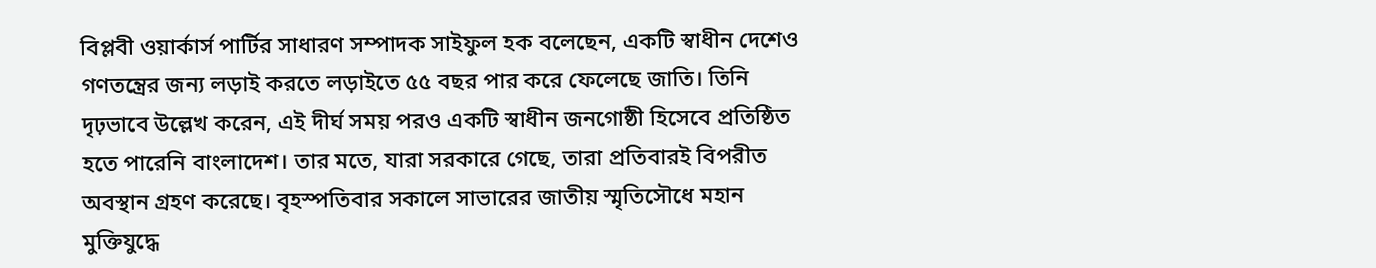বিপ্লবী ওয়ার্কার্স পার্টির সাধারণ সম্পাদক সাইফুল হক বলেছেন, একটি স্বাধীন দেশেও গণতন্ত্রের জন্য লড়াই করতে লড়াইতে ৫৫ বছর পার করে ফেলেছে জাতি। তিনি দৃঢ়ভাবে উল্লেখ করেন, এই দীর্ঘ সময় পরও একটি স্বাধীন জনগোষ্ঠী হিসেবে প্রতিষ্ঠিত হতে পারেনি বাংলাদেশ। তার মতে, যারা সরকারে গেছে, তারা প্রতিবারই বিপরীত অবস্থান গ্রহণ করেছে। বৃহস্পতিবার সকালে সাভারের জাতীয় স্মৃতিসৌধে মহান মুক্তিযুদ্ধে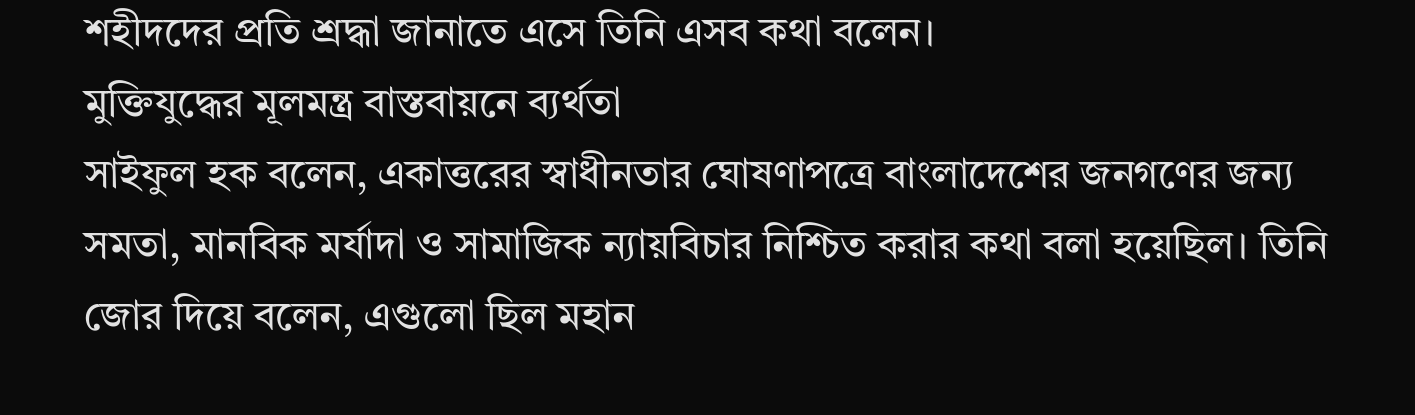শহীদদের প্রতি শ্রদ্ধা জানাতে এসে তিনি এসব কথা বলেন।
মুক্তিযুদ্ধের মূলমন্ত্র বাস্তবায়নে ব্যর্থতা
সাইফুল হক বলেন, একাত্তরের স্বাধীনতার ঘোষণাপত্রে বাংলাদেশের জনগণের জন্য সমতা, মানবিক মর্যাদা ও সামাজিক ন্যায়বিচার নিশ্চিত করার কথা বলা হয়েছিল। তিনি জোর দিয়ে বলেন, এগুলো ছিল মহান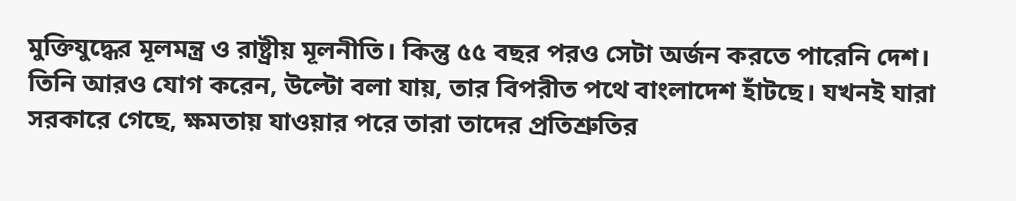মুক্তিযুদ্ধের মূলমন্ত্র ও রাষ্ট্রীয় মূলনীতি। কিন্তু ৫৫ বছর পরও সেটা অর্জন করতে পারেনি দেশ। তিনি আরও যোগ করেন, উল্টো বলা যায়, তার বিপরীত পথে বাংলাদেশ হাঁটছে। যখনই যারা সরকারে গেছে, ক্ষমতায় যাওয়ার পরে তারা তাদের প্রতিশ্রুতির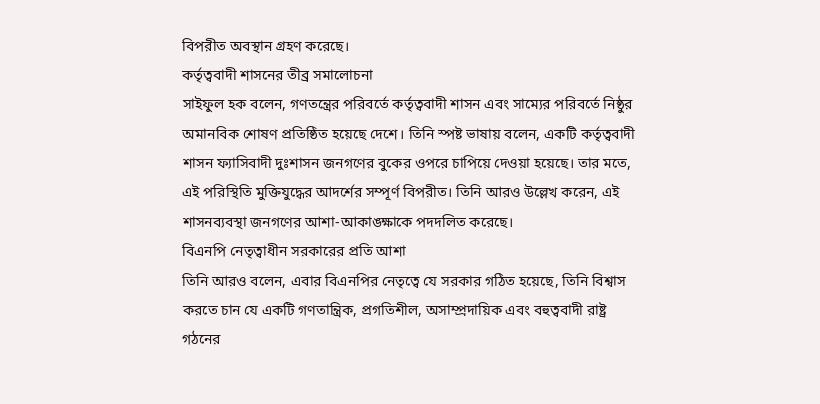বিপরীত অবস্থান গ্রহণ করেছে।
কর্তৃত্ববাদী শাসনের তীব্র সমালোচনা
সাইফুল হক বলেন, গণতন্ত্রের পরিবর্তে কর্তৃত্ববাদী শাসন এবং সাম্যের পরিবর্তে নিষ্ঠুর অমানবিক শোষণ প্রতিষ্ঠিত হয়েছে দেশে। তিনি স্পষ্ট ভাষায় বলেন, একটি কর্তৃত্ববাদী শাসন ফ্যাসিবাদী দুঃশাসন জনগণের বুকের ওপরে চাপিয়ে দেওয়া হয়েছে। তার মতে, এই পরিস্থিতি মুক্তিযুদ্ধের আদর্শের সম্পূর্ণ বিপরীত। তিনি আরও উল্লেখ করেন, এই শাসনব্যবস্থা জনগণের আশা-আকাঙ্ক্ষাকে পদদলিত করেছে।
বিএনপি নেতৃত্বাধীন সরকারের প্রতি আশা
তিনি আরও বলেন, এবার বিএনপির নেতৃত্বে যে সরকার গঠিত হয়েছে, তিনি বিশ্বাস করতে চান যে একটি গণতান্ত্রিক, প্রগতিশীল, অসাম্প্রদায়িক এবং বহুত্ববাদী রাষ্ট্র গঠনের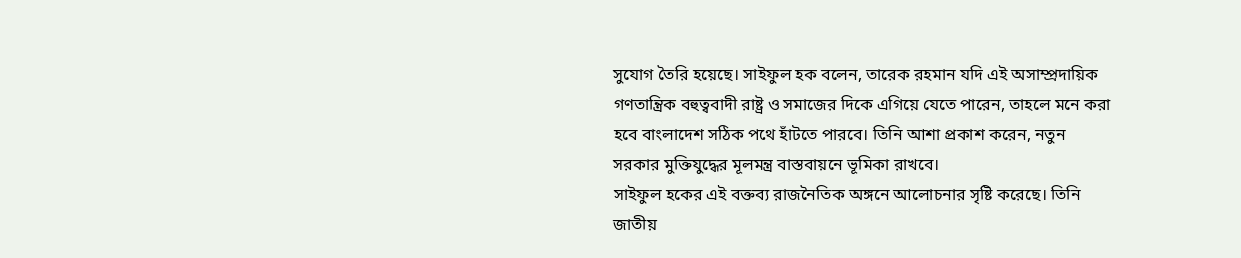সুযোগ তৈরি হয়েছে। সাইফুল হক বলেন, তারেক রহমান যদি এই অসাম্প্রদায়িক গণতান্ত্রিক বহুত্ববাদী রাষ্ট্র ও সমাজের দিকে এগিয়ে যেতে পারেন, তাহলে মনে করা হবে বাংলাদেশ সঠিক পথে হাঁটতে পারবে। তিনি আশা প্রকাশ করেন, নতুন সরকার মুক্তিযুদ্ধের মূলমন্ত্র বাস্তবায়নে ভূমিকা রাখবে।
সাইফুল হকের এই বক্তব্য রাজনৈতিক অঙ্গনে আলোচনার সৃষ্টি করেছে। তিনি জাতীয়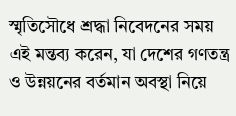স্মৃতিসৌধে শ্রদ্ধা নিবেদনের সময় এই মন্তব্য করেন, যা দেশের গণতন্ত্র ও উন্নয়নের বর্তমান অবস্থা নিয়ে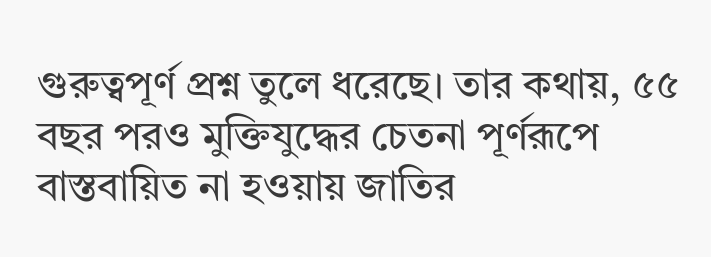গুরুত্বপূর্ণ প্রশ্ন তুলে ধরেছে। তার কথায়, ৫৫ বছর পরও মুক্তিযুদ্ধের চেতনা পূর্ণরূপে বাস্তবায়িত না হওয়ায় জাতির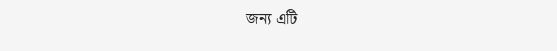জন্য এটি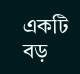একটি বড়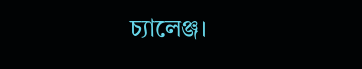চ্যালেঞ্জ।